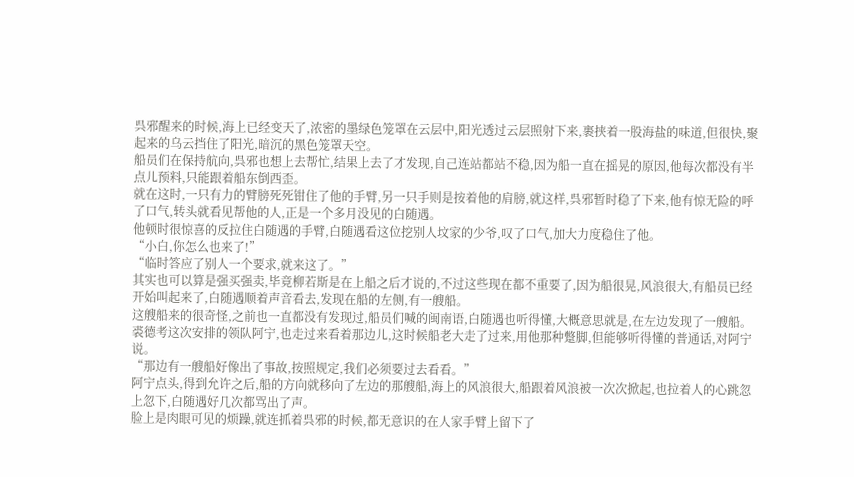呉邪醒来的时候,海上已经变天了,浓密的墨绿色笼罩在云层中,阳光透过云层照射下来,裹挟着一股海盐的味道,但很快,聚起来的乌云挡住了阳光,暗沉的黑色笼罩天空。
船员们在保持航向,呉邪也想上去帮忙,结果上去了才发现,自己连站都站不稳,因为船一直在摇晃的原因,他每次都没有半点儿预料,只能跟着船东倒西歪。
就在这时,一只有力的臂膀死死钳住了他的手臂,另一只手则是按着他的肩膀,就这样,呉邪暂时稳了下来,他有惊无险的呼了口气,转头就看见帮他的人,正是一个多月没见的白随遇。
他顿时很惊喜的反拉住白随遇的手臂,白随遇看这位挖别人坟家的少爷,叹了口气,加大力度稳住了他。
“小白,你怎么也来了!”
“临时答应了别人一个要求,就来这了。”
其实也可以算是强买强卖,毕竟柳若斯是在上船之后才说的,不过这些现在都不重要了,因为船很晃,风浪很大,有船员已经开始叫起来了,白随遇顺着声音看去,发现在船的左侧,有一艘船。
这艘船来的很奇怪,之前也一直都没有发现过,船员们喊的闽南语,白随遇也听得懂,大概意思就是,在左边发现了一艘船。
裘德考这次安排的领队阿宁,也走过来看着那边儿,这时候船老大走了过来,用他那种蹩脚,但能够听得懂的普通话,对阿宁说。
“那边有一艘船好像出了事故,按照规定,我们必须要过去看看。”
阿宁点头,得到允许之后,船的方向就移向了左边的那艘船,海上的风浪很大,船跟着风浪被一次次掀起,也拉着人的心跳忽上忽下,白随遇好几次都骂出了声。
脸上是肉眼可见的烦躁,就连抓着呉邪的时候,都无意识的在人家手臂上留下了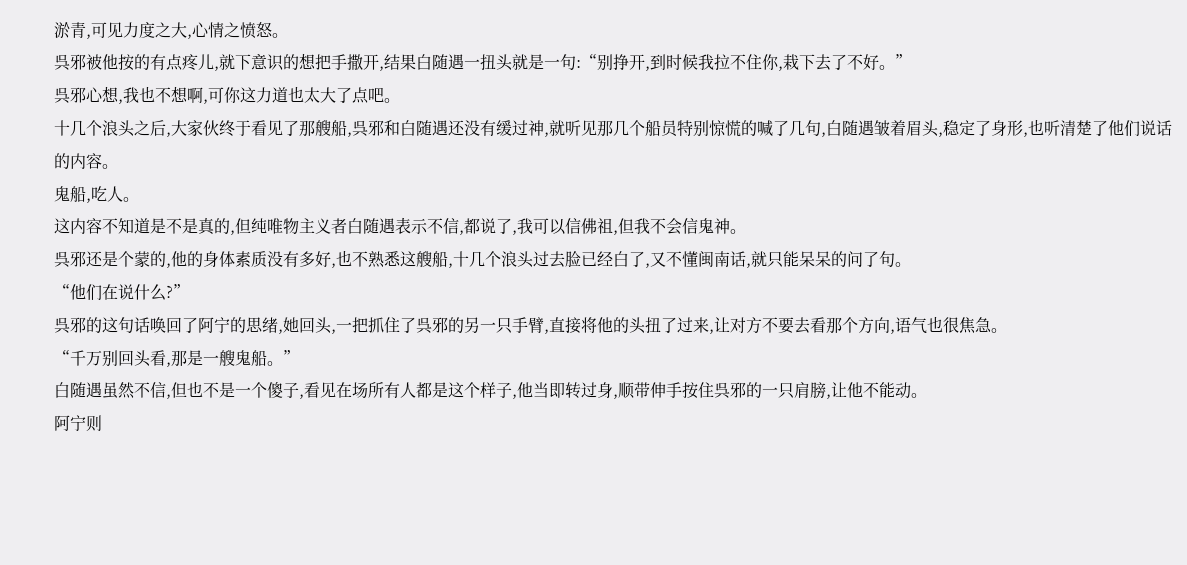淤青,可见力度之大,心情之愤怒。
呉邪被他按的有点疼儿,就下意识的想把手撒开,结果白随遇一扭头就是一句:“别挣开,到时候我拉不住你,栽下去了不好。”
呉邪心想,我也不想啊,可你这力道也太大了点吧。
十几个浪头之后,大家伙终于看见了那艘船,呉邪和白随遇还没有缓过神,就听见那几个船员特别惊慌的喊了几句,白随遇皱着眉头,稳定了身形,也听清楚了他们说话的内容。
鬼船,吃人。
这内容不知道是不是真的,但纯唯物主义者白随遇表示不信,都说了,我可以信佛祖,但我不会信鬼神。
呉邪还是个蒙的,他的身体素质没有多好,也不熟悉这艘船,十几个浪头过去脸已经白了,又不懂闽南话,就只能呆呆的问了句。
“他们在说什么?”
呉邪的这句话唤回了阿宁的思绪,她回头,一把抓住了呉邪的另一只手臂,直接将他的头扭了过来,让对方不要去看那个方向,语气也很焦急。
“千万别回头看,那是一艘鬼船。”
白随遇虽然不信,但也不是一个傻子,看见在场所有人都是这个样子,他当即转过身,顺带伸手按住呉邪的一只肩膀,让他不能动。
阿宁则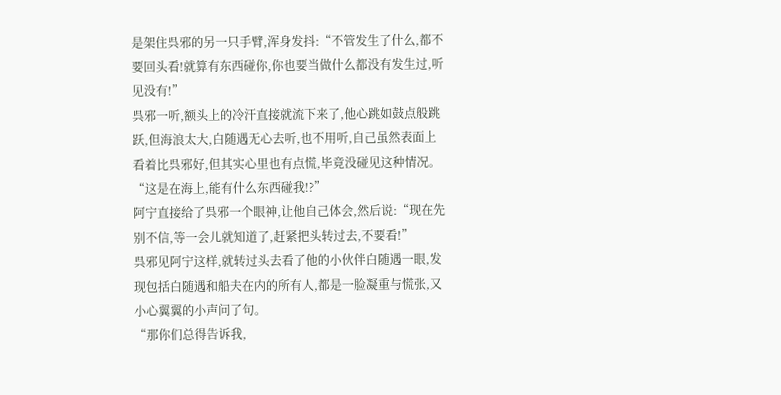是架住呉邪的另一只手臂,浑身发抖:“不管发生了什么,都不要回头看!就算有东西碰你,你也要当做什么都没有发生过,听见没有!”
呉邪一听,额头上的冷汗直接就流下来了,他心跳如鼓点般跳跃,但海浪太大,白随遇无心去听,也不用听,自己虽然表面上看着比呉邪好,但其实心里也有点慌,毕竟没碰见这种情况。
“这是在海上,能有什么东西碰我!?”
阿宁直接给了呉邪一个眼神,让他自己体会,然后说:“现在先别不信,等一会儿就知道了,赶紧把头转过去,不要看!”
呉邪见阿宁这样,就转过头去看了他的小伙伴白随遇一眼,发现包括白随遇和船夫在内的所有人,都是一脸凝重与慌张,又小心翼翼的小声问了句。
“那你们总得告诉我,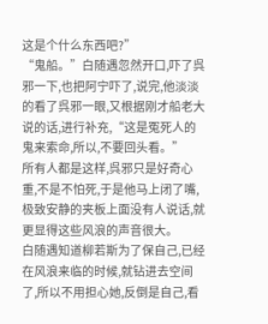这是个什么东西吧?”
“鬼船。”白随遇忽然开口,吓了呉邪一下,也把阿宁吓了,说完,他淡淡的看了呉邪一眼,又根据刚才船老大说的话,进行补充,“这是冤死人的鬼来索命,所以,不要回头看。”
所有人都是这样,呉邪只是好奇心重,不是不怕死,于是他马上闭了嘴,极致安静的夹板上面没有人说话,就更显得这些风浪的声音很大。
白随遇知道柳若斯为了保自己,已经在风浪来临的时候,就钻进去空间了,所以不用担心她,反倒是自己,看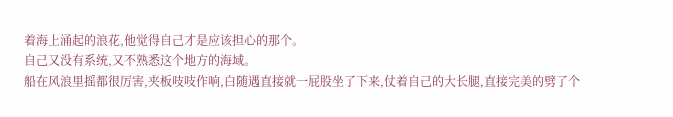着海上涌起的浪花,他觉得自己才是应该担心的那个。
自己又没有系统,又不熟悉这个地方的海域。
船在风浪里摇都很厉害,夹板吱吱作响,白随遇直接就一屁股坐了下来,仗着自己的大长腿,直接完美的劈了个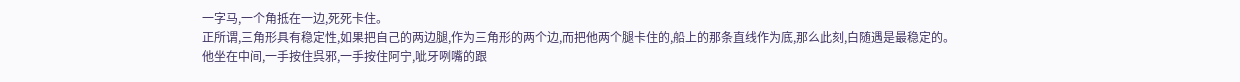一字马,一个角抵在一边,死死卡住。
正所谓,三角形具有稳定性,如果把自己的两边腿,作为三角形的两个边,而把他两个腿卡住的,船上的那条直线作为底,那么此刻,白随遇是最稳定的。
他坐在中间,一手按住呉邪,一手按住阿宁,呲牙咧嘴的跟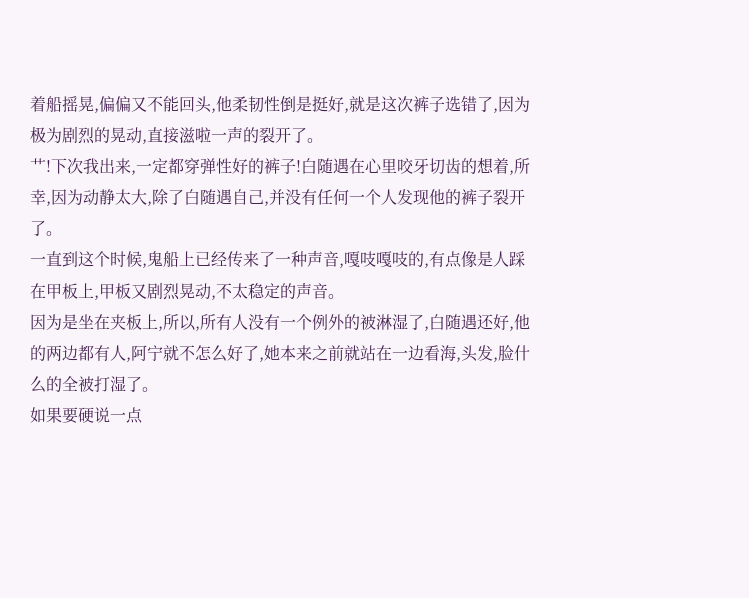着船摇晃,偏偏又不能回头,他柔韧性倒是挺好,就是这次裤子选错了,因为极为剧烈的晃动,直接滋啦一声的裂开了。
艹!下次我出来,一定都穿弹性好的裤子!白随遇在心里咬牙切齿的想着,所幸,因为动静太大,除了白随遇自己,并没有任何一个人发现他的裤子裂开了。
一直到这个时候,鬼船上已经传来了一种声音,嘎吱嘎吱的,有点像是人踩在甲板上,甲板又剧烈晃动,不太稳定的声音。
因为是坐在夹板上,所以,所有人没有一个例外的被淋湿了,白随遇还好,他的两边都有人,阿宁就不怎么好了,她本来之前就站在一边看海,头发,脸什么的全被打湿了。
如果要硬说一点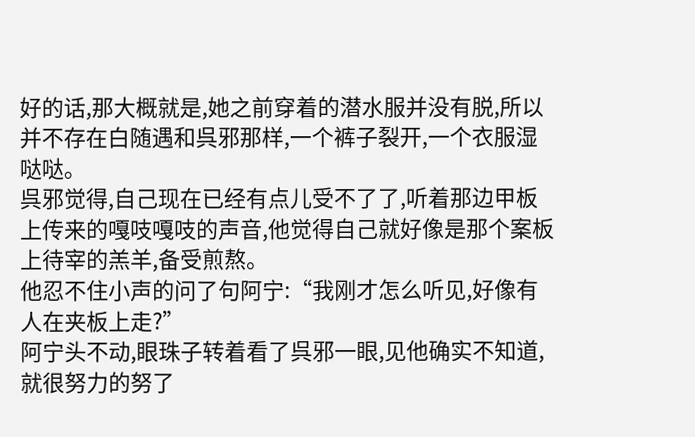好的话,那大概就是,她之前穿着的潜水服并没有脱,所以并不存在白随遇和呉邪那样,一个裤子裂开,一个衣服湿哒哒。
呉邪觉得,自己现在已经有点儿受不了了,听着那边甲板上传来的嘎吱嘎吱的声音,他觉得自己就好像是那个案板上待宰的羔羊,备受煎熬。
他忍不住小声的问了句阿宁:“我刚才怎么听见,好像有人在夹板上走?”
阿宁头不动,眼珠子转着看了呉邪一眼,见他确实不知道,就很努力的努了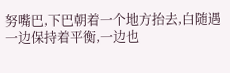努嘴巴,下巴朝着一个地方抬去,白随遇一边保持着平衡,一边也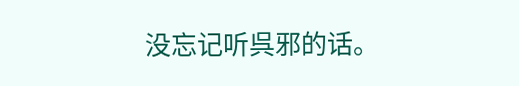没忘记听呉邪的话。